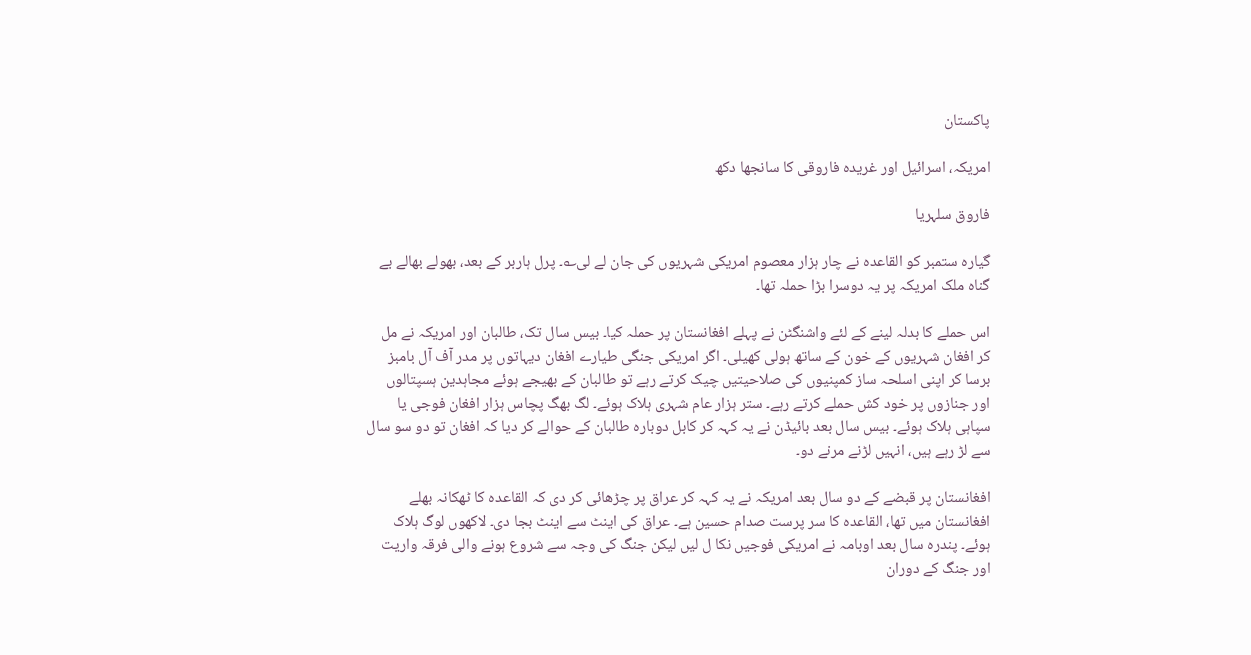پاکستان

امریکہ، اسرائیل اور غریدہ فاروقی کا سانجھا دکھ

فاروق سلہریا

گیارہ ستمبر کو القاعدہ نے چار ہزار معصوم امریکی شہریوں کی جان لے لی؎۔ پرل ہاربر کے بعد، بھولے بھالے بے گناہ ملک امریکہ پر یہ دوسرا بڑا حملہ تھا۔

اس حملے کا بدلہ لینے کے لئے واشنگٹن نے پہلے افغانستان پر حملہ کیا۔ بیس سال تک، طالبان اور امریکہ نے مل کر افغان شہریوں کے خون کے ساتھ ہولی کھیلی۔ اگر امریکی جنگی طیارے افغان دیہاتوں پر مدر آف آل بامبز برسا کر اپنی اسلحہ ساز کمپنیوں کی صلاحیتیں چیک کرتے رہے تو طالبان کے بھیجے ہوئے مجاہدین ہسپتالوں اور جنازوں پر خود کش حملے کرتے رہے۔ ستر ہزار عام شہری ہلاک ہوئے۔ لگ بھگ پچاس ہزار افغان فوجی یا سپاہی ہلاک ہوئے۔ بیس سال بعد بائیڈن نے یہ کہہ کر کابل دوبارہ طالبان کے حوالے کر دیا کہ افغان تو دو سو سال سے لڑ رہے ہیں، انہیں لڑنے مرنے دو۔

افغانستان پر قبضے کے دو سال بعد امریکہ نے یہ کہہ کر عراق پر چڑھائی کر دی کہ القاعدہ کا ٹھکانہ بھلے افغانستان میں تھا، القاعدہ کا سر پرست صدام حسین ہے۔ عراق کی اینٹ سے اینٹ بجا دی۔ لاکھوں لوگ ہلاک ہوئے۔ پندرہ سال بعد اوبامہ نے امریکی فوجیں نکا ل لیں لیکن جنگ کی وجہ سے شروع ہونے والی فرقہ واریت اور جنگ کے دوران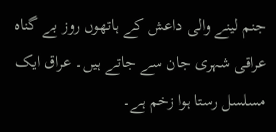جنم لینے والی داعش کے ہاتھوں روز بے گناہ عراقی شہری جان سے جاتے ہیں۔ عراق ایک مسلسل رستا ہوا زخم ہے۔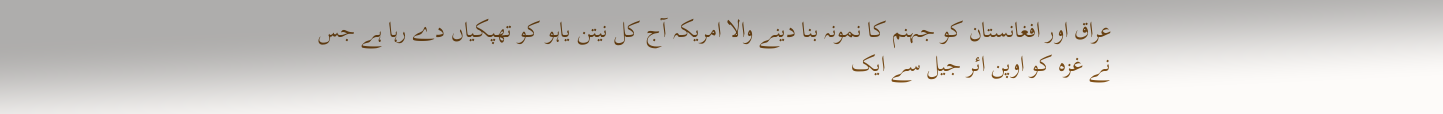عراق اور افغانستان کو جہنم کا نمونہ بنا دینے والا امریکہ آج کل نیتن یاہو کو تھپکیاں دے رہا ہے جس نے غزہ کو اوپن ائر جیل سے ایک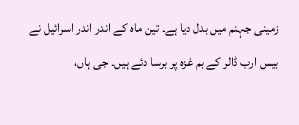زمینی جہنم میں بدل دیا ہے۔ تین ماہ کے اندر اندر اسرائیل نے بیس ارب ڈالر کے بم غزہ پر برسا دئے ہیں۔ جی ہاں،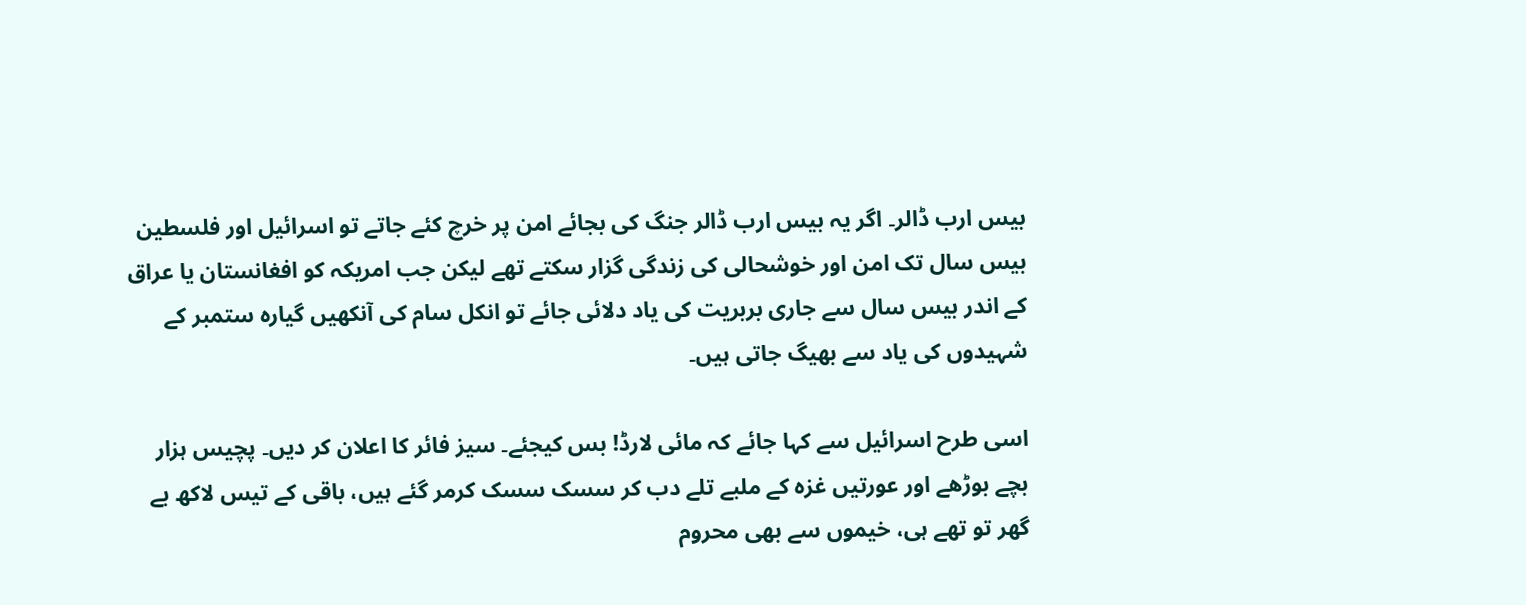بیس ارب ڈالر۔ اگر یہ بیس ارب ڈالر جنگ کی بجائے امن پر خرچ کئے جاتے تو اسرائیل اور فلسطین بیس سال تک امن اور خوشحالی کی زندگی گزار سکتے تھے لیکن جب امریکہ کو افغانستان یا عراق کے اندر بیس سال سے جاری بربریت کی یاد دلائی جائے تو انکل سام کی آنکھیں گیارہ ستمبر کے شہیدوں کی یاد سے بھیگ جاتی ہیں۔

اسی طرح اسرائیل سے کہا جائے کہ مائی لارڈ! بس کیجئے۔ سیز فائر کا اعلان کر دیں۔ پچیس ہزار بچے بوڑھے اور عورتیں غزہ کے ملبے تلے دب کر سسک سسک کرمر گئے ہیں، باقی کے تیس لاکھ بے گھر تو تھے ہی، خیموں سے بھی محروم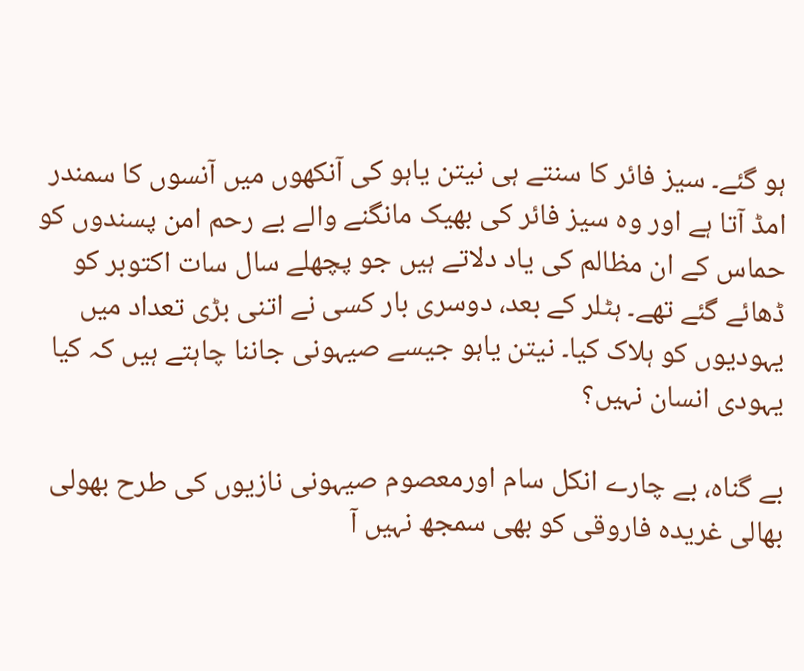ہو گئے۔ سیز فائر کا سنتے ہی نیتن یاہو کی آنکھوں میں آنسوں کا سمندر امڈ آتا ہے اور وہ سیز فائر کی بھیک مانگنے والے بے رحم امن پسندوں کو حماس کے ان مظالم کی یاد دلاتے ہیں جو پچھلے سال سات اکتوبر کو ڈھائے گئے تھے۔ ہٹلر کے بعد، دوسری بار کسی نے اتنی بڑی تعداد میں یہودیوں کو ہلاک کیا۔ نیتن یاہو جیسے صیہونی جاننا چاہتے ہیں کہ کیا یہودی انسان نہیں؟

بے گناہ، بے چارے انکل سام اورمعصوم صیہونی نازیوں کی طرح بھولی بھالی غریدہ فاروقی کو بھی سمجھ نہیں آ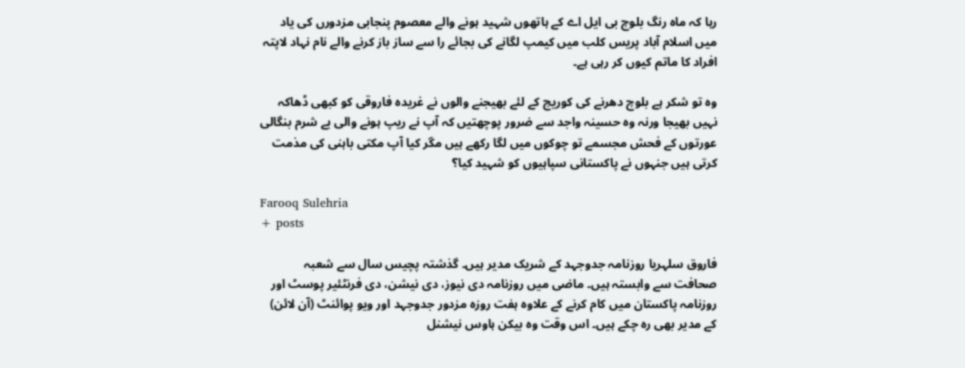رہا کہ ماہ رنگ بلوچ بی ایل اے کے ہاتھوں شہید ہونے والے معصوم پنجابی مزدورں کی یاد میں اسلام آباد پریس کلب میں کیمپ لگانے کی بجائے را سے ساز باز کرنے والے نام نہاد لاپتہ افراد کا ماتم کیوں کر رہی ہے۔

وہ تو شکر ہے بلوچ دھرنے کی کوریج کے لئے بھیجنے والوں نے غریدہ فاروقی کو کبھی ڈھاکہ نہیں بھیجا ورنہ وہ حسینہ واجد سے ضرور پوچھتیں کہ آپ نے ریپ ہونے والی بے شرم بنگالی عورتوں کے فحش مجسمے تو چوکوں میں لگا رکھے ہیں مگر کیا آپ مکتی باہنی کی مذمت کرتی ہیں جنہوں نے پاکستانی سپاہیوں کو شہید کیا؟

Farooq Sulehria
+ posts

فاروق سلہریا روزنامہ جدوجہد کے شریک مدیر ہیں۔ گذشتہ پچیس سال سے شعبہ صحافت سے وابستہ ہیں۔ ماضی میں روزنامہ دی نیوز، دی نیشن، دی فرنٹئیر پوسٹ اور روزنامہ پاکستان میں کام کرنے کے علاوہ ہفت روزہ مزدور جدوجہد اور ویو پوائنٹ (آن لائن) کے مدیر بھی رہ چکے ہیں۔ اس وقت وہ بیکن ہاوس نیشنل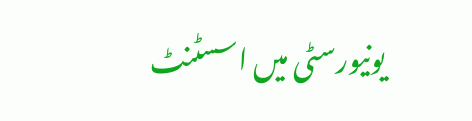یونیورسٹی میں اسسٹنٹ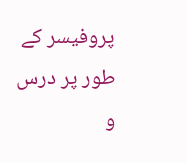پروفیسر کے طور پر درس و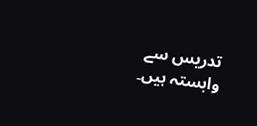تدریس سے وابستہ ہیں۔